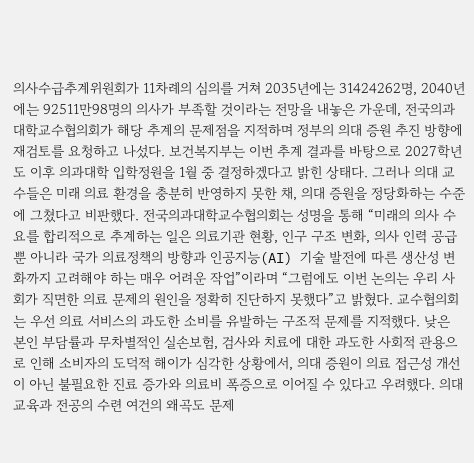의사수급추계위원회가 11차례의 심의를 거쳐 2035년에는 31424262명, 2040년에는 92511만98명의 의사가 부족할 것이라는 전망을 내놓은 가운데, 전국의과대학교수협의회가 해당 추계의 문제점을 지적하며 정부의 의대 증원 추진 방향에 재검토를 요청하고 나섰다. 보건복지부는 이번 추계 결과를 바탕으로 2027학년도 이후 의과대학 입학정원을 1월 중 결정하겠다고 밝힌 상태다. 그러나 의대 교수들은 미래 의료 환경을 충분히 반영하지 못한 채, 의대 증원을 정당화하는 수준에 그쳤다고 비판했다. 전국의과대학교수협의회는 성명을 통해 “미래의 의사 수요를 합리적으로 추계하는 일은 의료기관 현황, 인구 구조 변화, 의사 인력 공급뿐 아니라 국가 의료정책의 방향과 인공지능(AI) 기술 발전에 따른 생산성 변화까지 고려해야 하는 매우 어려운 작업”이라며 “그럼에도 이번 논의는 우리 사회가 직면한 의료 문제의 원인을 정확히 진단하지 못했다”고 밝혔다. 교수협의회는 우선 의료 서비스의 과도한 소비를 유발하는 구조적 문제를 지적했다. 낮은 본인 부담률과 무차별적인 실손보험, 검사와 치료에 대한 과도한 사회적 관용으로 인해 소비자의 도덕적 해이가 심각한 상황에서, 의대 증원이 의료 접근성 개선이 아닌 불필요한 진료 증가와 의료비 폭증으로 이어질 수 있다고 우려했다. 의대 교육과 전공의 수련 여건의 왜곡도 문제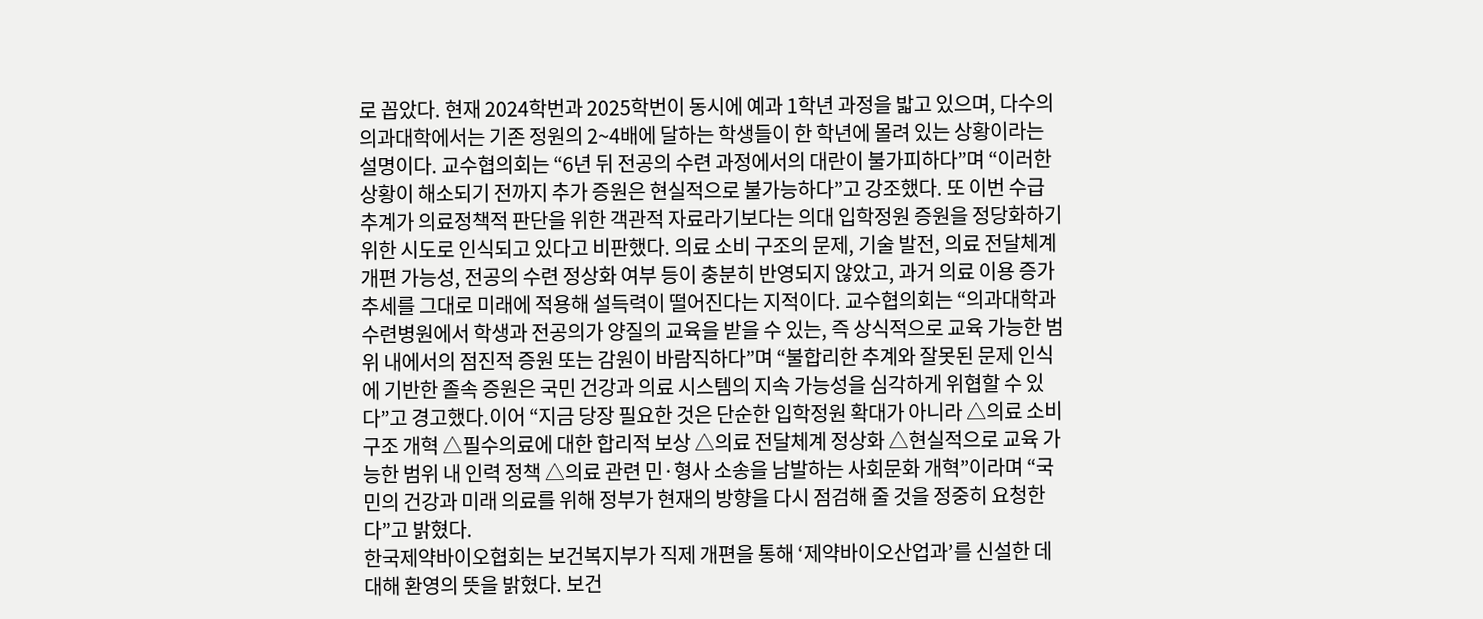로 꼽았다. 현재 2024학번과 2025학번이 동시에 예과 1학년 과정을 밟고 있으며, 다수의 의과대학에서는 기존 정원의 2~4배에 달하는 학생들이 한 학년에 몰려 있는 상황이라는 설명이다. 교수협의회는 “6년 뒤 전공의 수련 과정에서의 대란이 불가피하다”며 “이러한 상황이 해소되기 전까지 추가 증원은 현실적으로 불가능하다”고 강조했다. 또 이번 수급 추계가 의료정책적 판단을 위한 객관적 자료라기보다는 의대 입학정원 증원을 정당화하기 위한 시도로 인식되고 있다고 비판했다. 의료 소비 구조의 문제, 기술 발전, 의료 전달체계 개편 가능성, 전공의 수련 정상화 여부 등이 충분히 반영되지 않았고, 과거 의료 이용 증가 추세를 그대로 미래에 적용해 설득력이 떨어진다는 지적이다. 교수협의회는 “의과대학과 수련병원에서 학생과 전공의가 양질의 교육을 받을 수 있는, 즉 상식적으로 교육 가능한 범위 내에서의 점진적 증원 또는 감원이 바람직하다”며 “불합리한 추계와 잘못된 문제 인식에 기반한 졸속 증원은 국민 건강과 의료 시스템의 지속 가능성을 심각하게 위협할 수 있다”고 경고했다.이어 “지금 당장 필요한 것은 단순한 입학정원 확대가 아니라 △의료 소비 구조 개혁 △필수의료에 대한 합리적 보상 △의료 전달체계 정상화 △현실적으로 교육 가능한 범위 내 인력 정책 △의료 관련 민·형사 소송을 남발하는 사회문화 개혁”이라며 “국민의 건강과 미래 의료를 위해 정부가 현재의 방향을 다시 점검해 줄 것을 정중히 요청한다”고 밝혔다.
한국제약바이오협회는 보건복지부가 직제 개편을 통해 ‘제약바이오산업과’를 신설한 데 대해 환영의 뜻을 밝혔다. 보건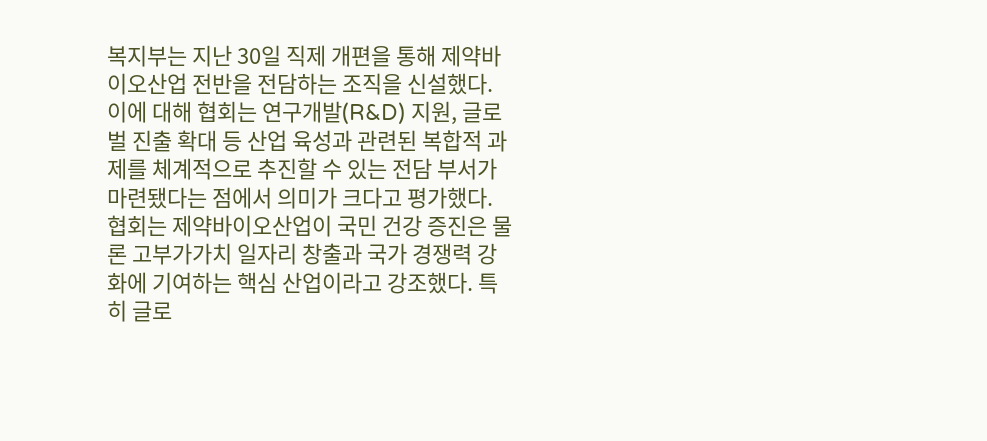복지부는 지난 30일 직제 개편을 통해 제약바이오산업 전반을 전담하는 조직을 신설했다. 이에 대해 협회는 연구개발(R&D) 지원, 글로벌 진출 확대 등 산업 육성과 관련된 복합적 과제를 체계적으로 추진할 수 있는 전담 부서가 마련됐다는 점에서 의미가 크다고 평가했다. 협회는 제약바이오산업이 국민 건강 증진은 물론 고부가가치 일자리 창출과 국가 경쟁력 강화에 기여하는 핵심 산업이라고 강조했다. 특히 글로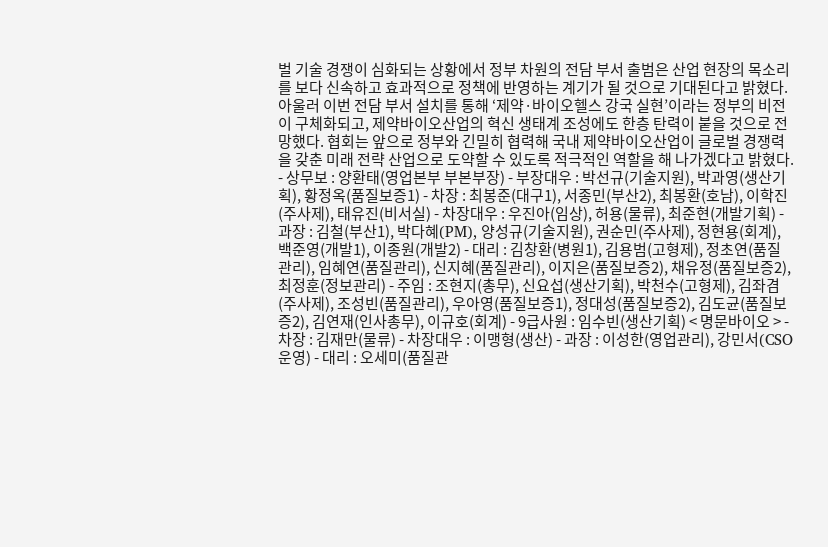벌 기술 경쟁이 심화되는 상황에서 정부 차원의 전담 부서 출범은 산업 현장의 목소리를 보다 신속하고 효과적으로 정책에 반영하는 계기가 될 것으로 기대된다고 밝혔다. 아울러 이번 전담 부서 설치를 통해 ‘제약·바이오헬스 강국 실현’이라는 정부의 비전이 구체화되고, 제약바이오산업의 혁신 생태계 조성에도 한층 탄력이 붙을 것으로 전망했다. 협회는 앞으로 정부와 긴밀히 협력해 국내 제약바이오산업이 글로벌 경쟁력을 갖춘 미래 전략 산업으로 도약할 수 있도록 적극적인 역할을 해 나가겠다고 밝혔다.
- 상무보 : 양환태(영업본부 부본부장) - 부장대우 : 박선규(기술지원), 박과영(생산기획), 황정옥(품질보증1) - 차장 : 최봉준(대구1), 서종민(부산2), 최봉환(호남), 이학진(주사제), 태유진(비서실) - 차장대우 : 우진아(임상), 허용(물류), 최준현(개발기획) - 과장 : 김철(부산1), 박다혜(PM), 양성규(기술지원), 권순민(주사제), 정현용(회계), 백준영(개발1), 이종원(개발2) - 대리 : 김창환(병원1), 김용범(고형제), 정초연(품질관리), 임혜연(품질관리), 신지혜(품질관리), 이지은(품질보증2), 채유정(품질보증2), 최정훈(정보관리) - 주임 : 조현지(총무), 신요섭(생산기획), 박천수(고형제), 김좌겸(주사제), 조성빈(품질관리), 우아영(품질보증1), 정대성(품질보증2), 김도균(품질보증2), 김연재(인사총무), 이규호(회계) - 9급사원 : 임수빈(생산기획) < 명문바이오 > - 차장 : 김재만(물류) - 차장대우 : 이맹형(생산) - 과장 : 이성한(영업관리), 강민서(CSO운영) - 대리 : 오세미(품질관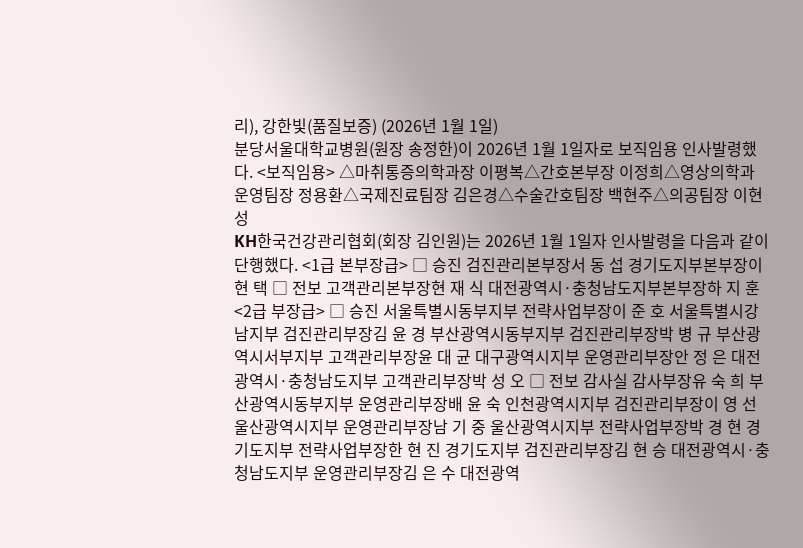리), 강한빛(품질보증) (2026년 1월 1일)
분당서울대학교병원(원장 송정한)이 2026년 1월 1일자로 보직임용 인사발령했다. <보직임용> △마취통증의학과장 이평복△간호본부장 이정희△영상의학과 운영팀장 정용환△국제진료팀장 김은경△수술간호팀장 백현주△의공팀장 이현성
KH한국건강관리협회(회장 김인원)는 2026년 1월 1일자 인사발령을 다음과 같이 단행했다. <1급 본부장급> □ 승진 검진관리본부장서 동 섭 경기도지부본부장이 현 택 □ 전보 고객관리본부장현 재 식 대전광역시·충청남도지부본부장하 지 훈 <2급 부장급> □ 승진 서울특별시동부지부 전략사업부장이 준 호 서울특별시강남지부 검진관리부장김 윤 경 부산광역시동부지부 검진관리부장박 병 규 부산광역시서부지부 고객관리부장윤 대 균 대구광역시지부 운영관리부장안 정 은 대전광역시·충청남도지부 고객관리부장박 성 오 □ 전보 감사실 감사부장유 숙 희 부산광역시동부지부 운영관리부장배 윤 숙 인천광역시지부 검진관리부장이 영 선 울산광역시지부 운영관리부장남 기 중 울산광역시지부 전략사업부장박 경 현 경기도지부 전략사업부장한 현 진 경기도지부 검진관리부장김 현 승 대전광역시·충청남도지부 운영관리부장김 은 수 대전광역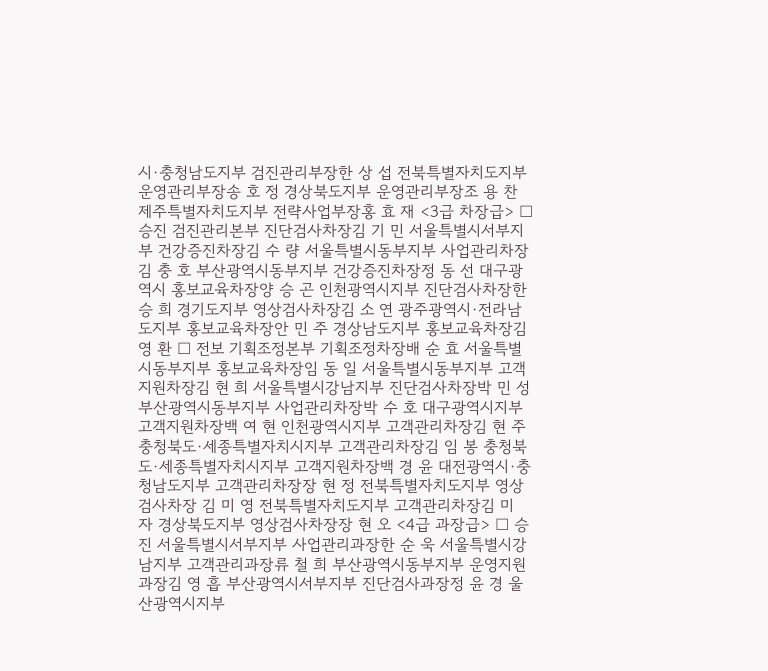시·충청남도지부 검진관리부장한 상 섭 전북특별자치도지부 운영관리부장송 호 정 경상북도지부 운영관리부장조 용 찬 제주특별자치도지부 전략사업부장홍 효 재 <3급 차장급> □ 승진 검진관리본부 진단검사차장김 기 민 서울특별시서부지부 건강증진차장김 수 량 서울특별시동부지부 사업관리차장김 충 호 부산광역시동부지부 건강증진차장정 동 선 대구광역시 홍보교육차장양 승 곤 인천광역시지부 진단검사차장한 승 희 경기도지부 영상검사차장김 소 연 광주광역시·전라남도지부 홍보교육차장안 민 주 경상남도지부 홍보교육차장김 영 환 □ 전보 기획조정본부 기획조정차장배 순 효 서울특별시동부지부 홍보교육차장임 동 일 서울특별시동부지부 고객지원차장김 현 희 서울특별시강남지부 진단검사차장박 민 성 부산광역시동부지부 사업관리차장박 수 호 대구광역시지부 고객지원차장백 여 현 인천광역시지부 고객관리차장김 현 주 충청북도·세종특별자치시지부 고객관리차장김 임 봉 충청북도·세종특별자치시지부 고객지원차장백 경 윤 대전광역시·충청남도지부 고객관리차장장 현 정 전북특별자치도지부 영상검사차장 김 미 영 전북특별자치도지부 고객관리차장김 미 자 경상북도지부 영상검사차장장 현 오 <4급 과장급> □ 승진 서울특별시서부지부 사업관리과장한 순 욱 서울특별시강남지부 고객관리과장류 철 희 부산광역시동부지부 운영지원과장김 영 흡 부산광역시서부지부 진단검사과장정 윤 경 울산광역시지부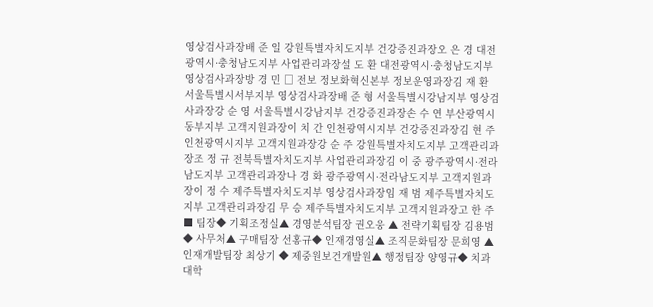영상검사과장배 준 일 강원특별자치도지부 건강증진과장오 은 경 대전광역시·충청남도지부 사업관리과장설 도 환 대전광역시·충청남도지부 영상검사과장방 경 민 □ 전보 정보화혁신본부 정보운영과장김 재 환 서울특별시서부지부 영상검사과장배 준 형 서울특별시강남지부 영상검사과장강 순 영 서울특별시강남지부 건강증진과장손 수 연 부산광역시동부지부 고객지원과장이 치 간 인천광역시지부 건강증진과장김 현 주 인천광역시지부 고객지원과장강 순 주 강원특별자치도지부 고객관리과장조 정 규 전북특별자치도지부 사업관리과장김 이 중 광주광역시·전라남도지부 고객관리과장나 경 화 광주광역시·전라남도지부 고객지원과장이 정 수 제주특별자치도지부 영상검사과장임 재 범 제주특별자치도지부 고객관리과장김 무 승 제주특별자치도지부 고객지원과장고 한 주
■ 팀장◆ 기획조정실▲ 경영분석팀장 권오웅 ▲ 전략기획팀장 김용범◆ 사무처▲ 구매팀장 선홍규◆ 인재경영실▲ 조직문화팀장 문희영 ▲ 인재개발팀장 최상기 ◆ 제중원보건개발원▲ 행정팀장 양영규◆ 치과대학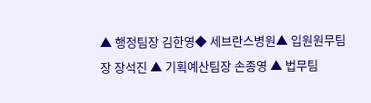▲ 행정팀장 김한영◆ 세브란스병원▲ 입원원무팀장 장석진 ▲ 기획예산팀장 손종영 ▲ 법무팀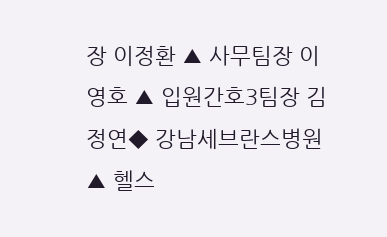장 이정환 ▲ 사무팀장 이영호 ▲ 입원간호3팀장 김정연◆ 강남세브란스병원▲ 헬스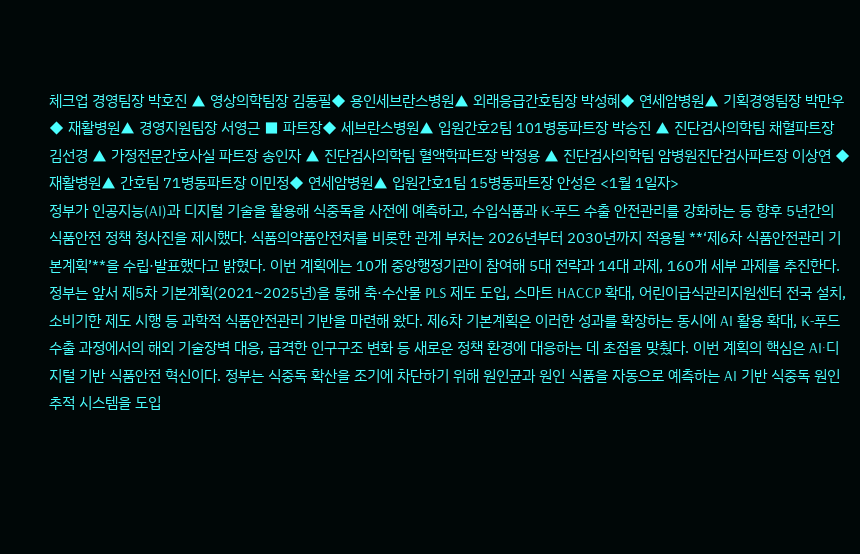체크업 경영팀장 박호진 ▲ 영상의학팀장 김동필◆ 용인세브란스병원▲ 외래응급간호팀장 박성혜◆ 연세암병원▲ 기획경영팀장 박만우 ◆ 재활병원▲ 경영지원팀장 서영근 ■ 파트장◆ 세브란스병원▲ 입원간호2팀 101병동파트장 박승진 ▲ 진단검사의학팀 채혈파트장 김선경 ▲ 가정전문간호사실 파트장 송인자 ▲ 진단검사의학팀 혈액학파트장 박정용 ▲ 진단검사의학팀 암병원진단검사파트장 이상연 ◆ 재활병원▲ 간호팀 71병동파트장 이민정◆ 연세암병원▲ 입원간호1팀 15병동파트장 안성은 <1월 1일자>
정부가 인공지능(AI)과 디지털 기술을 활용해 식중독을 사전에 예측하고, 수입식품과 K-푸드 수출 안전관리를 강화하는 등 향후 5년간의 식품안전 정책 청사진을 제시했다. 식품의약품안전처를 비롯한 관계 부처는 2026년부터 2030년까지 적용될 **‘제6차 식품안전관리 기본계획’**을 수립·발표했다고 밝혔다. 이번 계획에는 10개 중앙행정기관이 참여해 5대 전략과 14대 과제, 160개 세부 과제를 추진한다. 정부는 앞서 제5차 기본계획(2021~2025년)을 통해 축·수산물 PLS 제도 도입, 스마트 HACCP 확대, 어린이급식관리지원센터 전국 설치, 소비기한 제도 시행 등 과학적 식품안전관리 기반을 마련해 왔다. 제6차 기본계획은 이러한 성과를 확장하는 동시에 AI 활용 확대, K-푸드 수출 과정에서의 해외 기술장벽 대응, 급격한 인구구조 변화 등 새로운 정책 환경에 대응하는 데 초점을 맞췄다. 이번 계획의 핵심은 AI·디지털 기반 식품안전 혁신이다. 정부는 식중독 확산을 조기에 차단하기 위해 원인균과 원인 식품을 자동으로 예측하는 AI 기반 식중독 원인 추적 시스템을 도입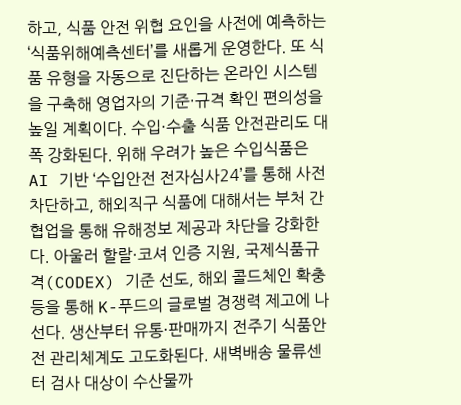하고, 식품 안전 위협 요인을 사전에 예측하는 ‘식품위해예측센터’를 새롭게 운영한다. 또 식품 유형을 자동으로 진단하는 온라인 시스템을 구축해 영업자의 기준·규격 확인 편의성을 높일 계획이다. 수입·수출 식품 안전관리도 대폭 강화된다. 위해 우려가 높은 수입식품은 AI 기반 ‘수입안전 전자심사24’를 통해 사전 차단하고, 해외직구 식품에 대해서는 부처 간 협업을 통해 유해정보 제공과 차단을 강화한다. 아울러 할랄·코셔 인증 지원, 국제식품규격(CODEX) 기준 선도, 해외 콜드체인 확충 등을 통해 K-푸드의 글로벌 경쟁력 제고에 나선다. 생산부터 유통·판매까지 전주기 식품안전 관리체계도 고도화된다. 새벽배송 물류센터 검사 대상이 수산물까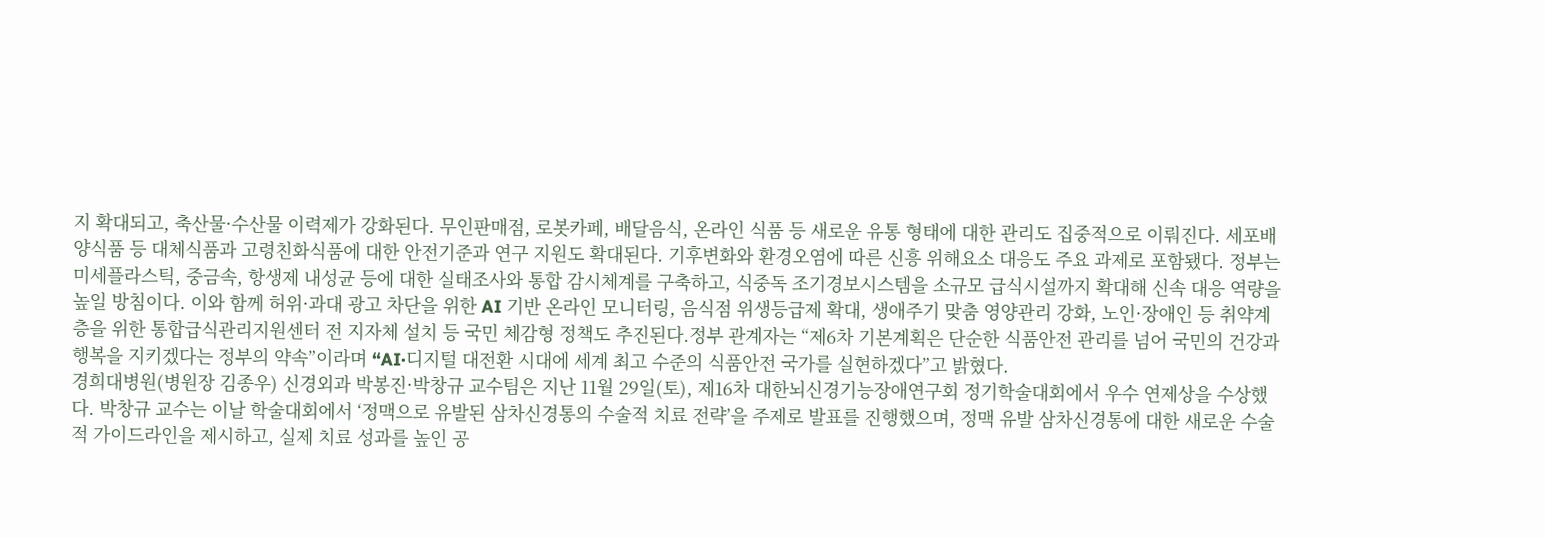지 확대되고, 축산물·수산물 이력제가 강화된다. 무인판매점, 로봇카페, 배달음식, 온라인 식품 등 새로운 유통 형태에 대한 관리도 집중적으로 이뤄진다. 세포배양식품 등 대체식품과 고령친화식품에 대한 안전기준과 연구 지원도 확대된다. 기후변화와 환경오염에 따른 신흥 위해요소 대응도 주요 과제로 포함됐다. 정부는 미세플라스틱, 중금속, 항생제 내성균 등에 대한 실태조사와 통합 감시체계를 구축하고, 식중독 조기경보시스템을 소규모 급식시설까지 확대해 신속 대응 역량을 높일 방침이다. 이와 함께 허위·과대 광고 차단을 위한 AI 기반 온라인 모니터링, 음식점 위생등급제 확대, 생애주기 맞춤 영양관리 강화, 노인·장애인 등 취약계층을 위한 통합급식관리지원센터 전 지자체 설치 등 국민 체감형 정책도 추진된다.정부 관계자는 “제6차 기본계획은 단순한 식품안전 관리를 넘어 국민의 건강과 행복을 지키겠다는 정부의 약속”이라며 “AI·디지털 대전환 시대에 세계 최고 수준의 식품안전 국가를 실현하겠다”고 밝혔다.
경희대병원(병원장 김종우) 신경외과 박봉진·박창규 교수팀은 지난 11월 29일(토), 제16차 대한뇌신경기능장애연구회 정기학술대회에서 우수 연제상을 수상했다. 박창규 교수는 이날 학술대회에서 ‘정맥으로 유발된 삼차신경통의 수술적 치료 전략’을 주제로 발표를 진행했으며, 정맥 유발 삼차신경통에 대한 새로운 수술적 가이드라인을 제시하고, 실제 치료 성과를 높인 공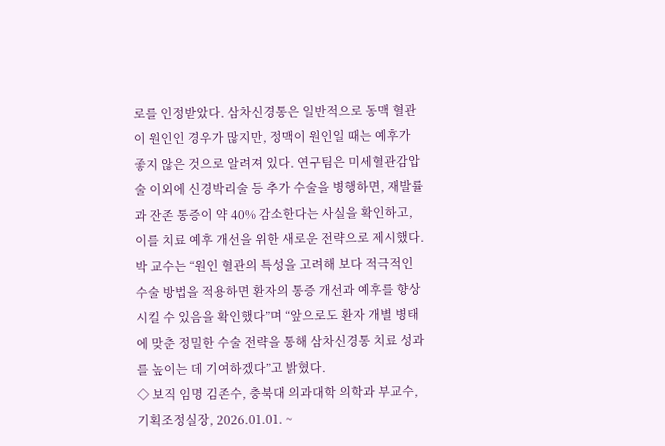로를 인정받았다. 삼차신경통은 일반적으로 동맥 혈관이 원인인 경우가 많지만, 정맥이 원인일 때는 예후가 좋지 않은 것으로 알려져 있다. 연구팀은 미세혈관감압술 이외에 신경박리술 등 추가 수술을 병행하면, 재발률과 잔존 통증이 약 40% 감소한다는 사실을 확인하고, 이를 치료 예후 개선을 위한 새로운 전략으로 제시했다. 박 교수는 “원인 혈관의 특성을 고려해 보다 적극적인 수술 방법을 적용하면 환자의 통증 개선과 예후를 향상시킬 수 있음을 확인했다”며 “앞으로도 환자 개별 병태에 맞춘 정밀한 수술 전략을 통해 삼차신경통 치료 성과를 높이는 데 기여하겠다”고 밝혔다.
◇ 보직 임명 김존수, 충북대 의과대학 의학과 부교수, 기획조정실장, 2026.01.01. ~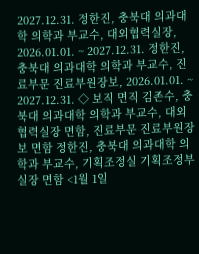2027.12.31. 정한진, 충북대 의과대학 의학과 부교수, 대외협력실장, 2026.01.01. ~ 2027.12.31. 정한진, 충북대 의과대학 의학과 부교수, 진료부문 진료부원장보, 2026.01.01. ~ 2027.12.31. ◇ 보직 면직 김존수, 충북대 의과대학 의학과 부교수, 대외협력실장 면함, 진료부문 진료부원장보 면함 정한진, 충북대 의과대학 의학과 부교수, 기획조정실 기획조정부실장 면함 <1월 1일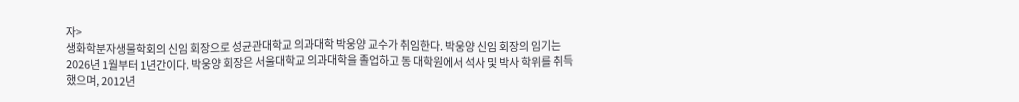자>
생화학분자생물학회의 신임 회장으로 성균관대학교 의과대학 박웅양 교수가 취임한다. 박웅양 신임 회장의 임기는 2026년 1월부터 1년간이다. 박웅양 회장은 서울대학교 의과대학을 졸업하고 동 대학원에서 석사 및 박사 학위를 취득했으며, 2012년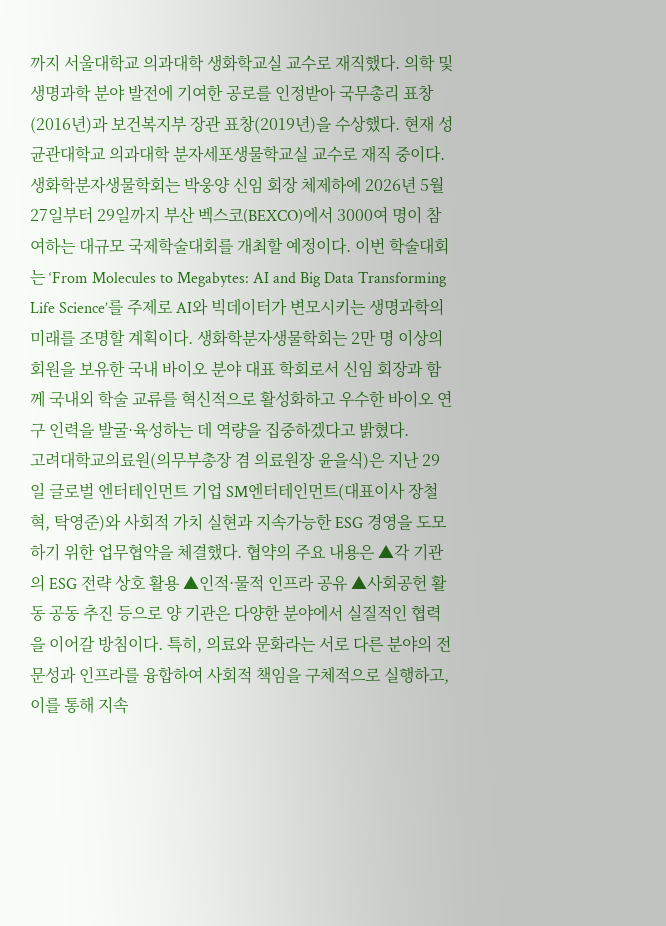까지 서울대학교 의과대학 생화학교실 교수로 재직했다. 의학 및 생명과학 분야 발전에 기여한 공로를 인정받아 국무총리 표창(2016년)과 보건복지부 장관 표창(2019년)을 수상했다. 현재 성균관대학교 의과대학 분자세포생물학교실 교수로 재직 중이다. 생화학분자생물학회는 박웅양 신임 회장 체제하에 2026년 5월 27일부터 29일까지 부산 벡스코(BEXCO)에서 3000여 명이 참여하는 대규모 국제학술대회를 개최할 예정이다. 이번 학술대회는 ‘From Molecules to Megabytes: AI and Big Data Transforming Life Science’를 주제로 AI와 빅데이터가 변모시키는 생명과학의 미래를 조명할 계획이다. 생화학분자생물학회는 2만 명 이상의 회원을 보유한 국내 바이오 분야 대표 학회로서 신임 회장과 함께 국내외 학술 교류를 혁신적으로 활성화하고 우수한 바이오 연구 인력을 발굴·육성하는 데 역량을 집중하겠다고 밝혔다.
고려대학교의료원(의무부총장 겸 의료원장 윤을식)은 지난 29일 글로벌 엔터테인먼트 기업 SM엔터테인먼트(대표이사 장철혁, 탁영준)와 사회적 가치 실현과 지속가능한 ESG 경영을 도모하기 위한 업무협약을 체결했다. 협약의 주요 내용은 ▲각 기관의 ESG 전략 상호 활용 ▲인적·물적 인프라 공유 ▲사회공헌 활동 공동 추진 등으로 양 기관은 다양한 분야에서 실질적인 협력을 이어갈 방침이다. 특히, 의료와 문화라는 서로 다른 분야의 전문성과 인프라를 융합하여 사회적 책임을 구체적으로 실행하고, 이를 통해 지속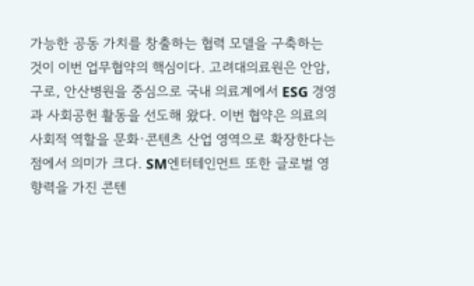가능한 공동 가치를 창출하는 협력 모델을 구축하는 것이 이번 업무협약의 핵심이다. 고려대의료원은 안암, 구로, 안산병원을 중심으로 국내 의료계에서 ESG 경영과 사회공헌 활동을 선도해 왔다. 이번 협약은 의료의 사회적 역할을 문화·콘텐츠 산업 영역으로 확장한다는 점에서 의미가 크다. SM엔터테인먼트 또한 글로벌 영향력을 가진 콘텐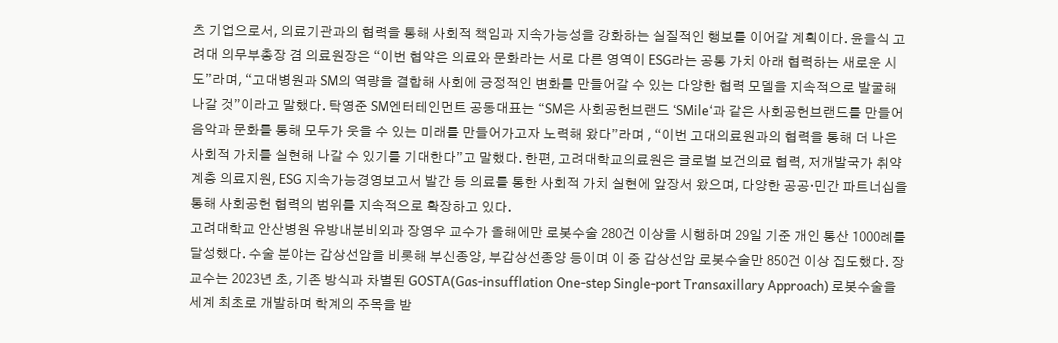츠 기업으로서, 의료기관과의 협력을 통해 사회적 책임과 지속가능성을 강화하는 실질적인 행보를 이어갈 계획이다. 윤을식 고려대 의무부총장 겸 의료원장은 “이번 협약은 의료와 문화라는 서로 다른 영역이 ESG라는 공통 가치 아래 협력하는 새로운 시도”라며, “고대병원과 SM의 역량을 결합해 사회에 긍정적인 변화를 만들어갈 수 있는 다양한 협력 모델을 지속적으로 발굴해 나갈 것”이라고 말했다. 탁영준 SM엔터테인먼트 공동대표는 “SM은 사회공헌브랜드 ‘SMile‘과 같은 사회공헌브랜드를 만들어 음악과 문화를 통해 모두가 웃을 수 있는 미래를 만들어가고자 노력해 왔다”라며 , “이번 고대의료원과의 협력을 통해 더 나은 사회적 가치를 실현해 나갈 수 있기를 기대한다”고 말했다. 한편, 고려대학교의료원은 글로벌 보건의료 협력, 저개발국가 취약계층 의료지원, ESG 지속가능경영보고서 발간 등 의료를 통한 사회적 가치 실현에 앞장서 왔으며, 다양한 공공·민간 파트너십을 통해 사회공헌 협력의 범위를 지속적으로 확장하고 있다.
고려대학교 안산병원 유방내분비외과 장영우 교수가 올해에만 로봇수술 280건 이상을 시행하며 29일 기준 개인 통산 1000례를 달성했다. 수술 분야는 갑상선암을 비롯해 부신종양, 부갑상선종양 등이며 이 중 갑상선암 로봇수술만 850건 이상 집도했다. 장 교수는 2023년 초, 기존 방식과 차별된 GOSTA(Gas-insufflation One-step Single-port Transaxillary Approach) 로봇수술을 세계 최초로 개발하며 학계의 주목을 받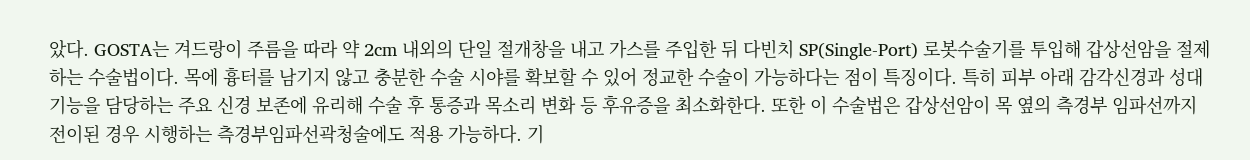았다. GOSTA는 겨드랑이 주름을 따라 약 2cm 내외의 단일 절개창을 내고 가스를 주입한 뒤 다빈치 SP(Single-Port) 로봇수술기를 투입해 갑상선암을 절제하는 수술법이다. 목에 흉터를 남기지 않고 충분한 수술 시야를 확보할 수 있어 정교한 수술이 가능하다는 점이 특징이다. 특히 피부 아래 감각신경과 성대 기능을 담당하는 주요 신경 보존에 유리해 수술 후 통증과 목소리 변화 등 후유증을 최소화한다. 또한 이 수술법은 갑상선암이 목 옆의 측경부 임파선까지 전이된 경우 시행하는 측경부임파선곽청술에도 적용 가능하다. 기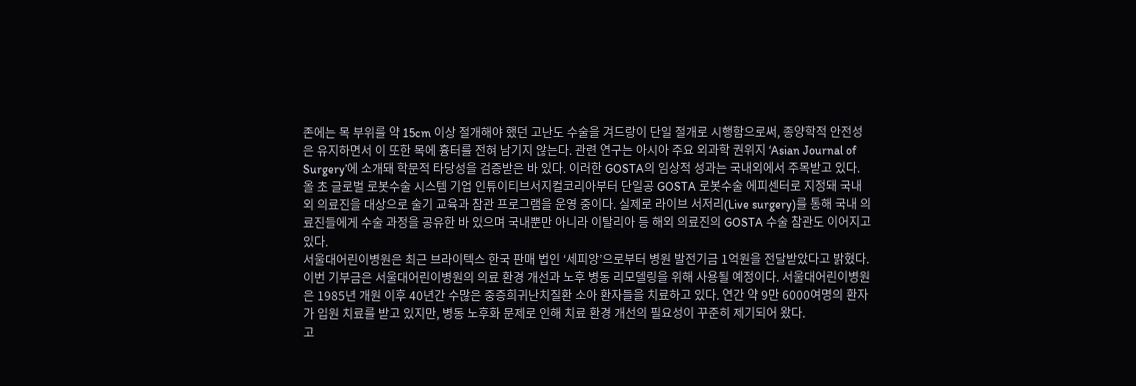존에는 목 부위를 약 15cm 이상 절개해야 했던 고난도 수술을 겨드랑이 단일 절개로 시행함으로써, 종양학적 안전성은 유지하면서 이 또한 목에 흉터를 전혀 남기지 않는다. 관련 연구는 아시아 주요 외과학 권위지 ‘Asian Journal of Surgery’에 소개돼 학문적 타당성을 검증받은 바 있다. 이러한 GOSTA의 임상적 성과는 국내외에서 주목받고 있다. 올 초 글로벌 로봇수술 시스템 기업 인튜이티브서지컬코리아부터 단일공 GOSTA 로봇수술 에피센터로 지정돼 국내외 의료진을 대상으로 술기 교육과 참관 프로그램을 운영 중이다. 실제로 라이브 서저리(Live surgery)를 통해 국내 의료진들에게 수술 과정을 공유한 바 있으며 국내뿐만 아니라 이탈리아 등 해외 의료진의 GOSTA 수술 참관도 이어지고 있다.
서울대어린이병원은 최근 브라이텍스 한국 판매 법인 ‘세피앙’으로부터 병원 발전기금 1억원을 전달받았다고 밝혔다. 이번 기부금은 서울대어린이병원의 의료 환경 개선과 노후 병동 리모델링을 위해 사용될 예정이다. 서울대어린이병원은 1985년 개원 이후 40년간 수많은 중증희귀난치질환 소아 환자들을 치료하고 있다. 연간 약 9만 6000여명의 환자가 입원 치료를 받고 있지만, 병동 노후화 문제로 인해 치료 환경 개선의 필요성이 꾸준히 제기되어 왔다.
고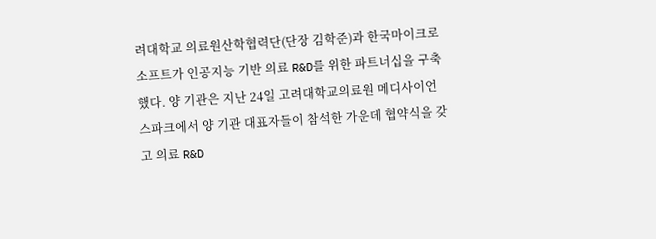려대학교 의료원산학협력단(단장 김학준)과 한국마이크로소프트가 인공지능 기반 의료 R&D를 위한 파트너십을 구축했다. 양 기관은 지난 24일 고려대학교의료원 메디사이언스파크에서 양 기관 대표자들이 참석한 가운데 협약식을 갖고 의료 R&D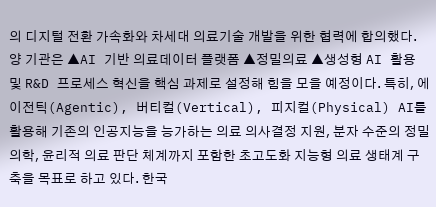의 디지털 전환 가속화와 차세대 의료기술 개발을 위한 협력에 합의했다. 양 기관은 ▲AI 기반 의료데이터 플랫폼 ▲정밀의료 ▲생성형 AI 활용 및 R&D 프로세스 혁신을 핵심 과제로 설정해 힘을 모을 예정이다. 특히, 에이전틱(Agentic), 버티컬(Vertical), 피지컬(Physical) AI를 활용해 기존의 인공지능을 능가하는 의료 의사결정 지원, 분자 수준의 정밀의학, 윤리적 의료 판단 체계까지 포함한 초고도화 지능형 의료 생태계 구축을 목표로 하고 있다. 한국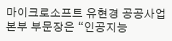마이크로소프트 유현경 공공사업본부 부문장은 “인공지능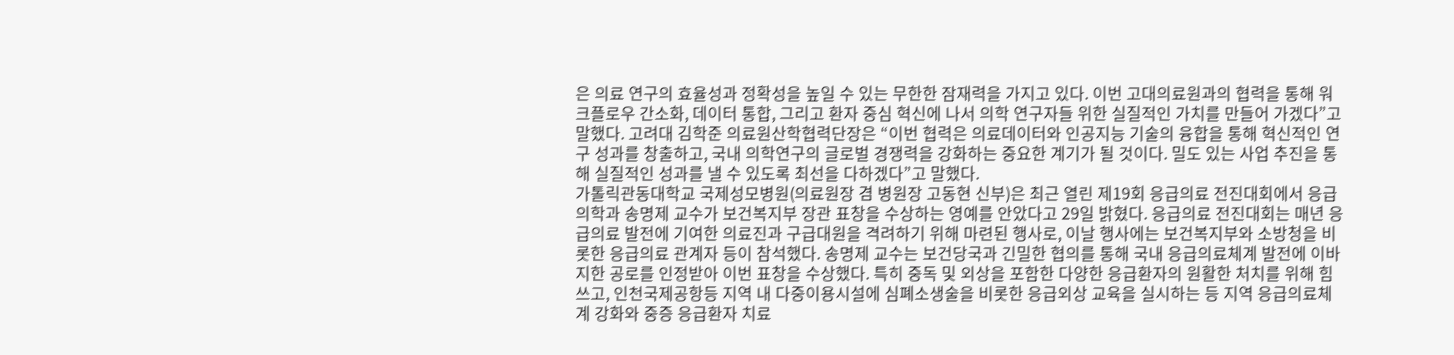은 의료 연구의 효율성과 정확성을 높일 수 있는 무한한 잠재력을 가지고 있다. 이번 고대의료원과의 협력을 통해 워크플로우 간소화, 데이터 통합, 그리고 환자 중심 혁신에 나서 의학 연구자들 위한 실질적인 가치를 만들어 가겠다”고 말했다. 고려대 김학준 의료원산학협력단장은 “이번 협력은 의료데이터와 인공지능 기술의 융합을 통해 혁신적인 연구 성과를 창출하고, 국내 의학연구의 글로벌 경쟁력을 강화하는 중요한 계기가 될 것이다. 밀도 있는 사업 추진을 통해 실질적인 성과를 낼 수 있도록 최선을 다하겠다”고 말했다.
가톨릭관동대학교 국제성모병원(의료원장 겸 병원장 고동현 신부)은 최근 열린 제19회 응급의료 전진대회에서 응급의학과 송명제 교수가 보건복지부 장관 표창을 수상하는 영예를 안았다고 29일 밝혔다. 응급의료 전진대회는 매년 응급의료 발전에 기여한 의료진과 구급대원을 격려하기 위해 마련된 행사로, 이날 행사에는 보건복지부와 소방청을 비롯한 응급의료 관계자 등이 참석했다. 송명제 교수는 보건당국과 긴밀한 협의를 통해 국내 응급의료체계 발전에 이바지한 공로를 인정받아 이번 표창을 수상했다. 특히 중독 및 외상을 포함한 다양한 응급환자의 원활한 처치를 위해 힘쓰고, 인천국제공항등 지역 내 다중이용시설에 심폐소생술을 비롯한 응급외상 교육을 실시하는 등 지역 응급의료체계 강화와 중증 응급환자 치료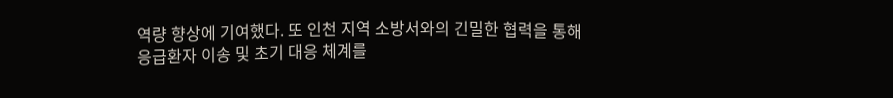역량 향상에 기여했다. 또 인천 지역 소방서와의 긴밀한 협력을 통해 응급환자 이송 및 초기 대응 체계를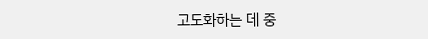고도화하는 데 중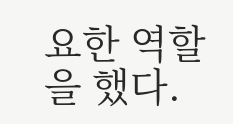요한 역할을 했다.